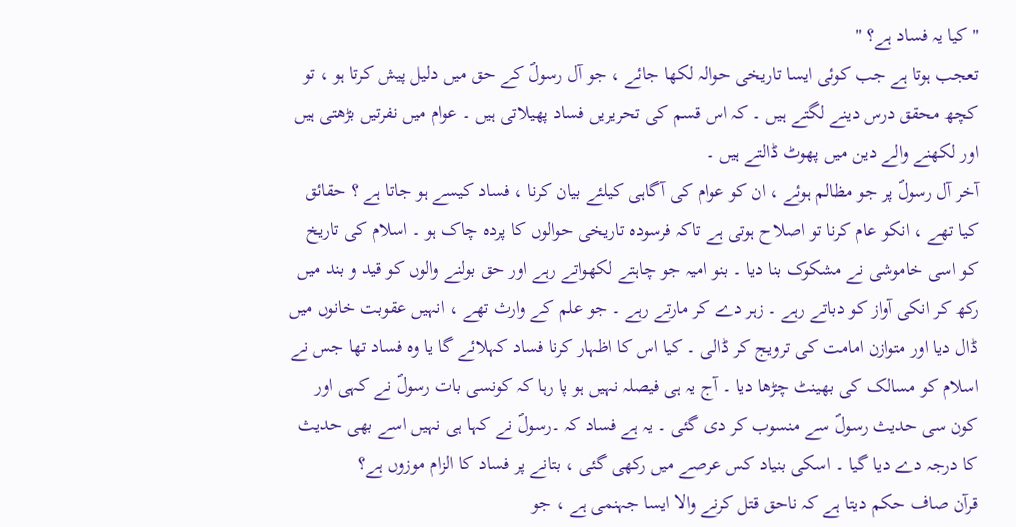" کیا یہ فساد ہے؟ "
تعجب ہوتا ہے جب کوئی ایسا تاریخی حوالہ لکھا جائے ، جو آل رسولؐ کے حق میں دلیل پیش کرتا ہو ، تو کچھ محقق درس دینے لگتے ہیں ۔ کہ اس قسم کی تحریریں فساد پھیلاتی ہیں ۔ عوام میں نفرتیں بڑھتی ہیں اور لکھنے والے دین میں پھوٹ ڈالتے ہیں ۔
آخر آل رسولؐ پر جو مظالم ہوئے ، ان کو عوام کی آگاہی کیلئے بیان کرنا ، فساد کیسے ہو جاتا ہے ؟ حقائق کیا تھے ، انکو عام کرنا تو اصلاح ہوتی ہے تاکہ فرسودہ تاریخی حوالوں کا پردہ چاک ہو ۔ اسلام کی تاریخ کو اسی خاموشی نے مشکوک بنا دیا ۔ بنو امیہ جو چاہتے لکھواتے رہے اور حق بولنے والوں کو قید و بند میں رکھ کر انکی آواز کو دباتے رہے ۔ زہر دے کر مارتے رہے ۔ جو علم کے وارث تھے ، انہیں عقوبت خانوں میں ڈال دیا اور متوازن امامت کی ترویج کر ڈالی ۔ کیا اس کا اظہار کرنا فساد کہلائے گا یا وہ فساد تھا جس نے اسلام کو مسالک کی بھینٹ چڑھا دیا ۔ آج یہ ہی فیصلہ نہیں ہو پا رہا کہ کونسی بات رسولؐ نے کہی اور کون سی حدیث رسولؐ سے منسوب کر دی گئی ۔ یہ ہے فساد کہ ۔رسولؐ نے کہا ہی نہیں اسے بھی حدیث کا درجہ دے دیا گیا ۔ اسکی بنیاد کس عرصے میں رکھی گئی ، بتانے پر فساد کا الزام موزوں ہے؟
قرآن صاف حکم دیتا ہے کہ ناحق قتل کرنے والا ایسا جہنمی ہے ، جو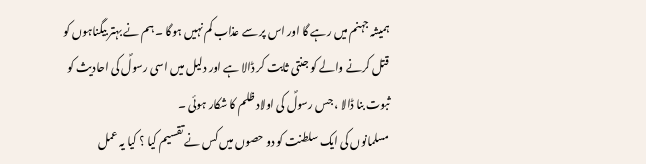ہمیشہ جہنم میں رہے گا اور اس پر سے عذاب کم نہیں ہوگا ۔ ہم نے بہتر بیگناہوں کو قتل کرنے والے کو جنتی ثابت کر ڈالا ہے اور دلیل میں اسی رسولؐ کی احادیث کو ثبوت بنا ڈالا ، جس رسولؐ کی اولاد ظلم کا شکار ہوئی ۔
مسلمانوں کی ایک سلطنت کو دو حصوں میں کس نے تقسیم کیا ؟ کیا یہ عمل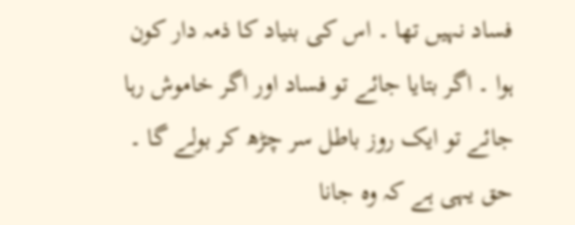فساد نہیں تھا ۔ اس کی بنیاد کا ذمہ دار کون ہوا ۔ اگر بتایا جائے تو فساد اور اگر خاموش رہا جائے تو ایک روز باطل سر چڑھ کر بولے گا ۔ حق یہی ہے کہ وہ جانا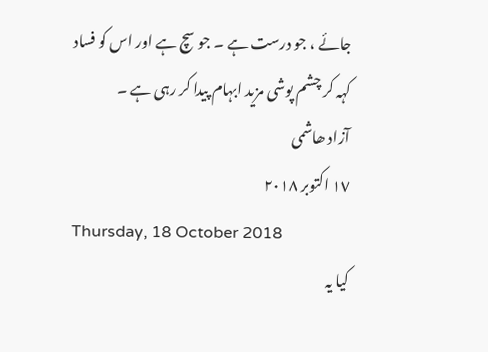جائے ، جو درست ہے ۔ جو سچ ہے اور اس کو فساد کہہ کر چشم پوشی مزید ابہام پیدا کر رہی ہے ۔
آزاد ھاشمی
١٧ اکتوبر ٢٠١٨
Thursday, 18 October 2018
کیا یہ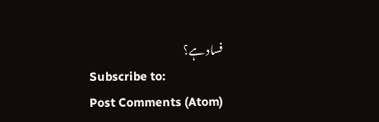فساد ہے؟
Subscribe to:
Post Comments (Atom)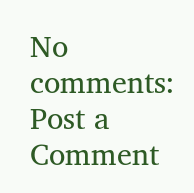No comments:
Post a Comment